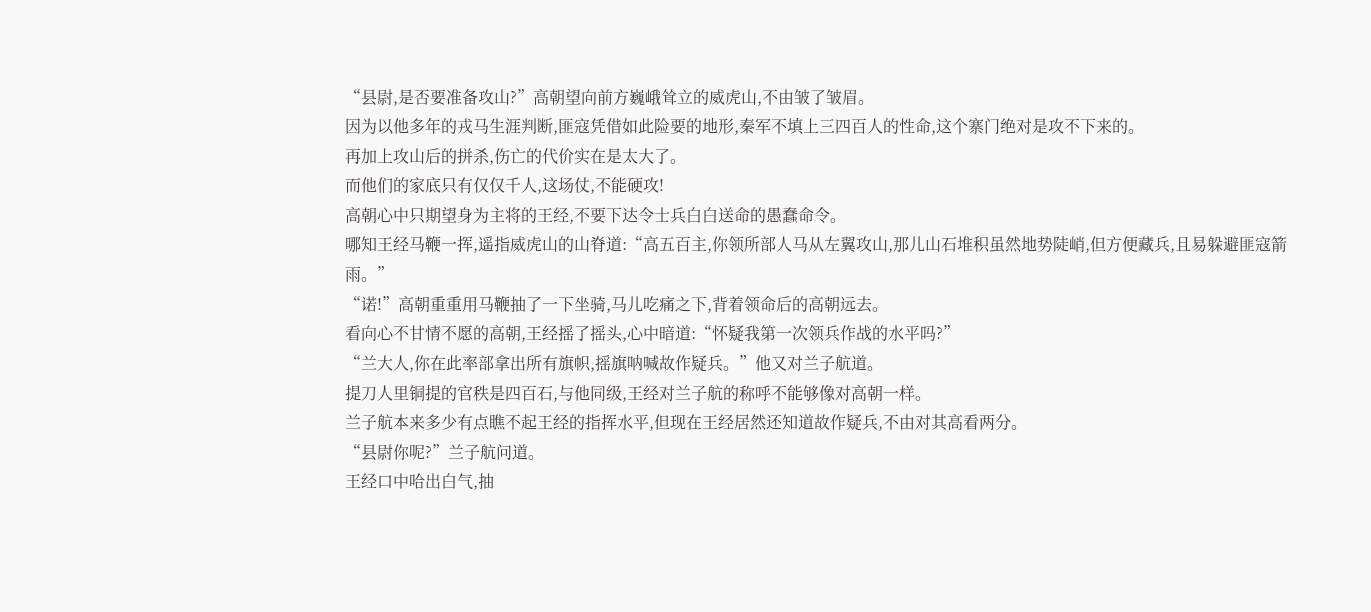“县尉,是否要准备攻山?”高朝望向前方巍峨耸立的威虎山,不由皱了皱眉。
因为以他多年的戎马生涯判断,匪寇凭借如此险要的地形,秦军不填上三四百人的性命,这个寨门绝对是攻不下来的。
再加上攻山后的拼杀,伤亡的代价实在是太大了。
而他们的家底只有仅仅千人,这场仗,不能硬攻!
高朝心中只期望身为主将的王经,不要下达令士兵白白送命的愚蠢命令。
哪知王经马鞭一挥,遥指威虎山的山脊道:“高五百主,你领所部人马从左翼攻山,那儿山石堆积虽然地势陡峭,但方便藏兵,且易躲避匪寇箭雨。”
“诺!”高朝重重用马鞭抽了一下坐骑,马儿吃痛之下,背着领命后的高朝远去。
看向心不甘情不愿的高朝,王经摇了摇头,心中暗道:“怀疑我第一次领兵作战的水平吗?”
“兰大人,你在此率部拿出所有旗帜,摇旗呐喊故作疑兵。”他又对兰子航道。
提刀人里铜提的官秩是四百石,与他同级,王经对兰子航的称呼不能够像对高朝一样。
兰子航本来多少有点瞧不起王经的指挥水平,但现在王经居然还知道故作疑兵,不由对其高看两分。
“县尉你呢?”兰子航问道。
王经口中哈出白气,抽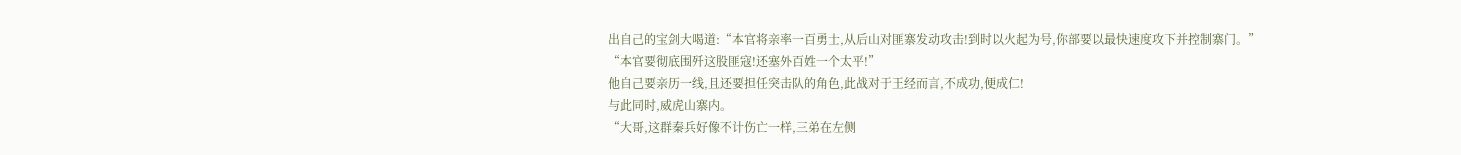出自己的宝剑大喝道:“本官将亲率一百勇士,从后山对匪寨发动攻击!到时以火起为号,你部要以最快速度攻下并控制寨门。”
“本官要彻底围歼这股匪寇!还塞外百姓一个太平!”
他自己要亲历一线,且还要担任突击队的角色,此战对于王经而言,不成功,便成仁!
与此同时,威虎山寨内。
“大哥,这群秦兵好像不计伤亡一样,三弟在左侧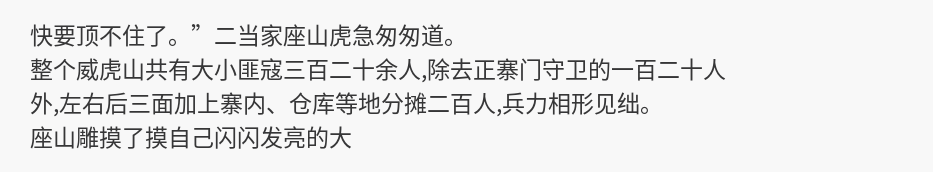快要顶不住了。”二当家座山虎急匆匆道。
整个威虎山共有大小匪寇三百二十余人,除去正寨门守卫的一百二十人外,左右后三面加上寨内、仓库等地分摊二百人,兵力相形见绌。
座山雕摸了摸自己闪闪发亮的大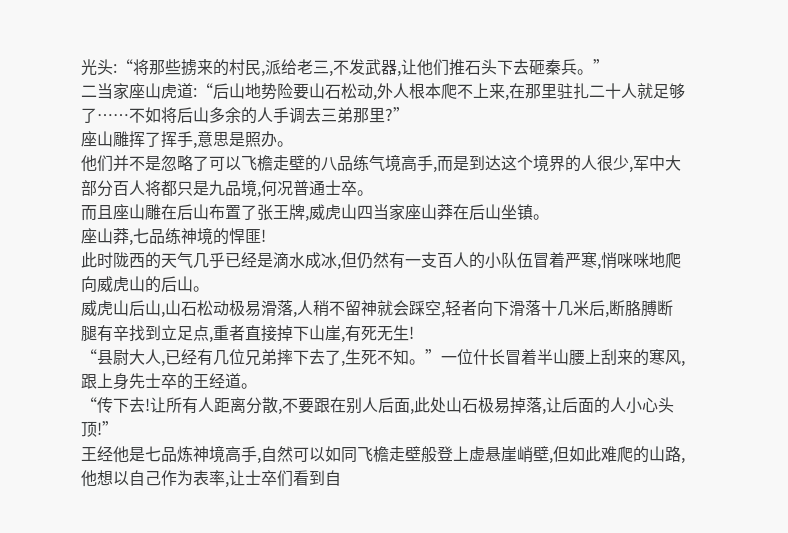光头:“将那些掳来的村民,派给老三,不发武器,让他们推石头下去砸秦兵。”
二当家座山虎道:“后山地势险要山石松动,外人根本爬不上来,在那里驻扎二十人就足够了……不如将后山多余的人手调去三弟那里?”
座山雕挥了挥手,意思是照办。
他们并不是忽略了可以飞檐走壁的八品练气境高手,而是到达这个境界的人很少,军中大部分百人将都只是九品境,何况普通士卒。
而且座山雕在后山布置了张王牌,威虎山四当家座山莽在后山坐镇。
座山莽,七品练神境的悍匪!
此时陇西的天气几乎已经是滴水成冰,但仍然有一支百人的小队伍冒着严寒,悄咪咪地爬向威虎山的后山。
威虎山后山,山石松动极易滑落,人稍不留神就会踩空,轻者向下滑落十几米后,断胳膊断腿有辛找到立足点,重者直接掉下山崖,有死无生!
“县尉大人,已经有几位兄弟摔下去了,生死不知。”一位什长冒着半山腰上刮来的寒风,跟上身先士卒的王经道。
“传下去!让所有人距离分散,不要跟在别人后面,此处山石极易掉落,让后面的人小心头顶!”
王经他是七品炼神境高手,自然可以如同飞檐走壁般登上虚悬崖峭壁,但如此难爬的山路,他想以自己作为表率,让士卒们看到自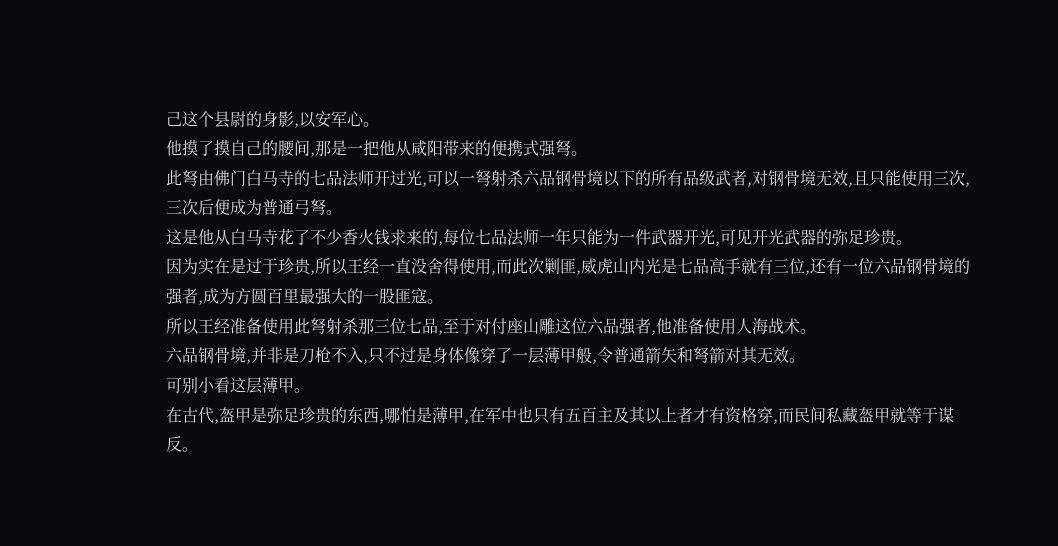己这个县尉的身影,以安军心。
他摸了摸自己的腰间,那是一把他从咸阳带来的便携式强弩。
此弩由佛门白马寺的七品法师开过光,可以一弩射杀六品钢骨境以下的所有品级武者,对钢骨境无效,且只能使用三次,三次后便成为普通弓弩。
这是他从白马寺花了不少香火钱求来的,每位七品法师一年只能为一件武器开光,可见开光武器的弥足珍贵。
因为实在是过于珍贵,所以王经一直没舍得使用,而此次剿匪,威虎山内光是七品高手就有三位,还有一位六品钢骨境的强者,成为方圆百里最强大的一股匪寇。
所以王经准备使用此弩射杀那三位七品,至于对付座山雕这位六品强者,他准备使用人海战术。
六品钢骨境,并非是刀枪不入,只不过是身体像穿了一层薄甲般,令普通箭矢和弩箭对其无效。
可别小看这层薄甲。
在古代,盔甲是弥足珍贵的东西,哪怕是薄甲,在军中也只有五百主及其以上者才有资格穿,而民间私藏盔甲就等于谋反。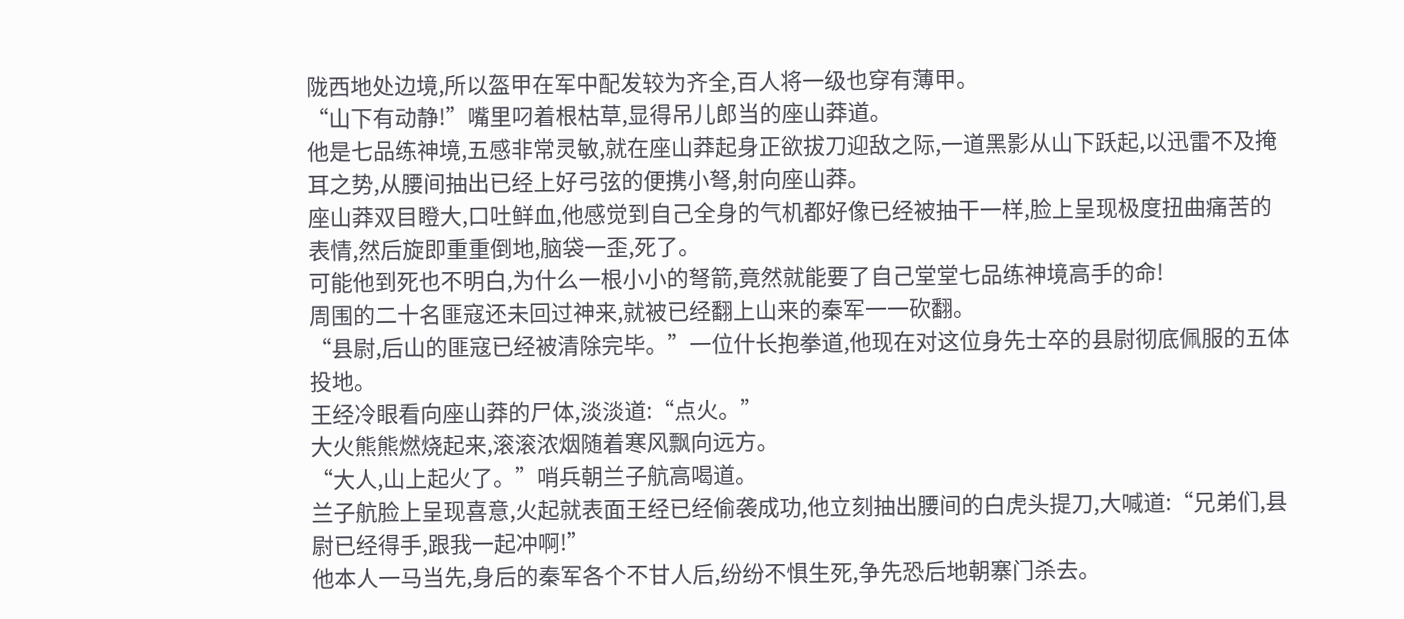陇西地处边境,所以盔甲在军中配发较为齐全,百人将一级也穿有薄甲。
“山下有动静!”嘴里叼着根枯草,显得吊儿郎当的座山莽道。
他是七品练神境,五感非常灵敏,就在座山莽起身正欲拔刀迎敌之际,一道黑影从山下跃起,以迅雷不及掩耳之势,从腰间抽出已经上好弓弦的便携小弩,射向座山莽。
座山莽双目瞪大,口吐鲜血,他感觉到自己全身的气机都好像已经被抽干一样,脸上呈现极度扭曲痛苦的表情,然后旋即重重倒地,脑袋一歪,死了。
可能他到死也不明白,为什么一根小小的弩箭,竟然就能要了自己堂堂七品练神境高手的命!
周围的二十名匪寇还未回过神来,就被已经翻上山来的秦军一一砍翻。
“县尉,后山的匪寇已经被清除完毕。”一位什长抱拳道,他现在对这位身先士卒的县尉彻底佩服的五体投地。
王经冷眼看向座山莽的尸体,淡淡道:“点火。”
大火熊熊燃烧起来,滚滚浓烟随着寒风飘向远方。
“大人,山上起火了。”哨兵朝兰子航高喝道。
兰子航脸上呈现喜意,火起就表面王经已经偷袭成功,他立刻抽出腰间的白虎头提刀,大喊道:“兄弟们,县尉已经得手,跟我一起冲啊!”
他本人一马当先,身后的秦军各个不甘人后,纷纷不惧生死,争先恐后地朝寨门杀去。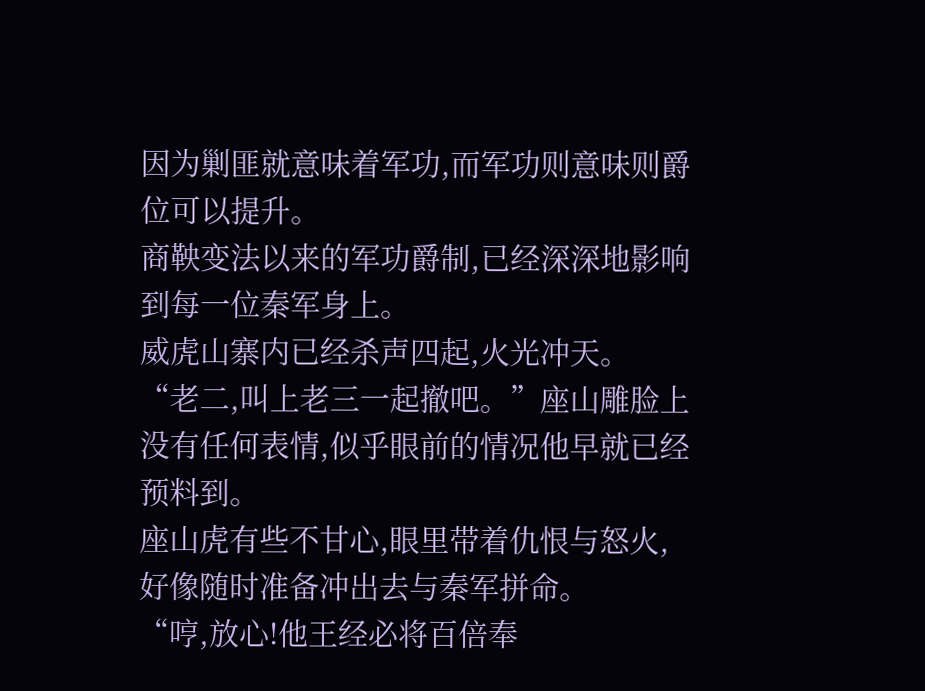因为剿匪就意味着军功,而军功则意味则爵位可以提升。
商鞅变法以来的军功爵制,已经深深地影响到每一位秦军身上。
威虎山寨内已经杀声四起,火光冲天。
“老二,叫上老三一起撤吧。”座山雕脸上没有任何表情,似乎眼前的情况他早就已经预料到。
座山虎有些不甘心,眼里带着仇恨与怒火,好像随时准备冲出去与秦军拼命。
“哼,放心!他王经必将百倍奉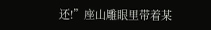还!”座山雕眼里带着某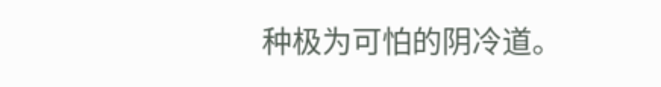种极为可怕的阴冷道。